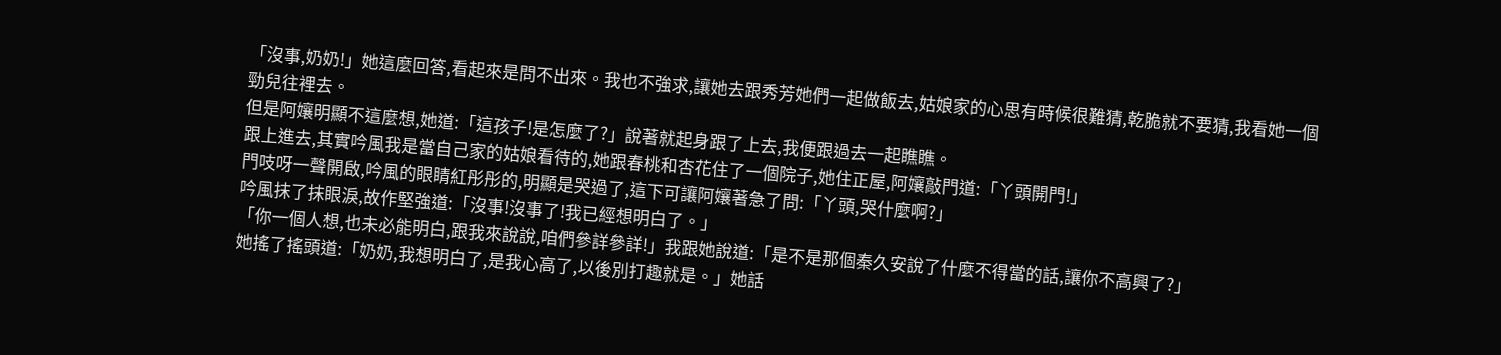「沒事,奶奶!」她這麼回答,看起來是問不出來。我也不強求,讓她去跟秀芳她們一起做飯去,姑娘家的心思有時候很難猜,乾脆就不要猜,我看她一個勁兒往裡去。
但是阿孃明顯不這麼想,她道:「這孩子!是怎麼了?」說著就起身跟了上去,我便跟過去一起瞧瞧。
跟上進去,其實吟風我是當自己家的姑娘看待的,她跟春桃和杏花住了一個院子,她住正屋,阿孃敲門道:「丫頭開門!」
門吱呀一聲開啟,吟風的眼睛紅彤彤的,明顯是哭過了,這下可讓阿孃著急了問:「丫頭,哭什麼啊?」
吟風抹了抹眼淚,故作堅強道:「沒事!沒事了!我已經想明白了。」
「你一個人想,也未必能明白,跟我來說說,咱們參詳參詳!」我跟她說道:「是不是那個秦久安說了什麼不得當的話,讓你不高興了?」
她搖了搖頭道:「奶奶,我想明白了,是我心高了,以後別打趣就是。」她話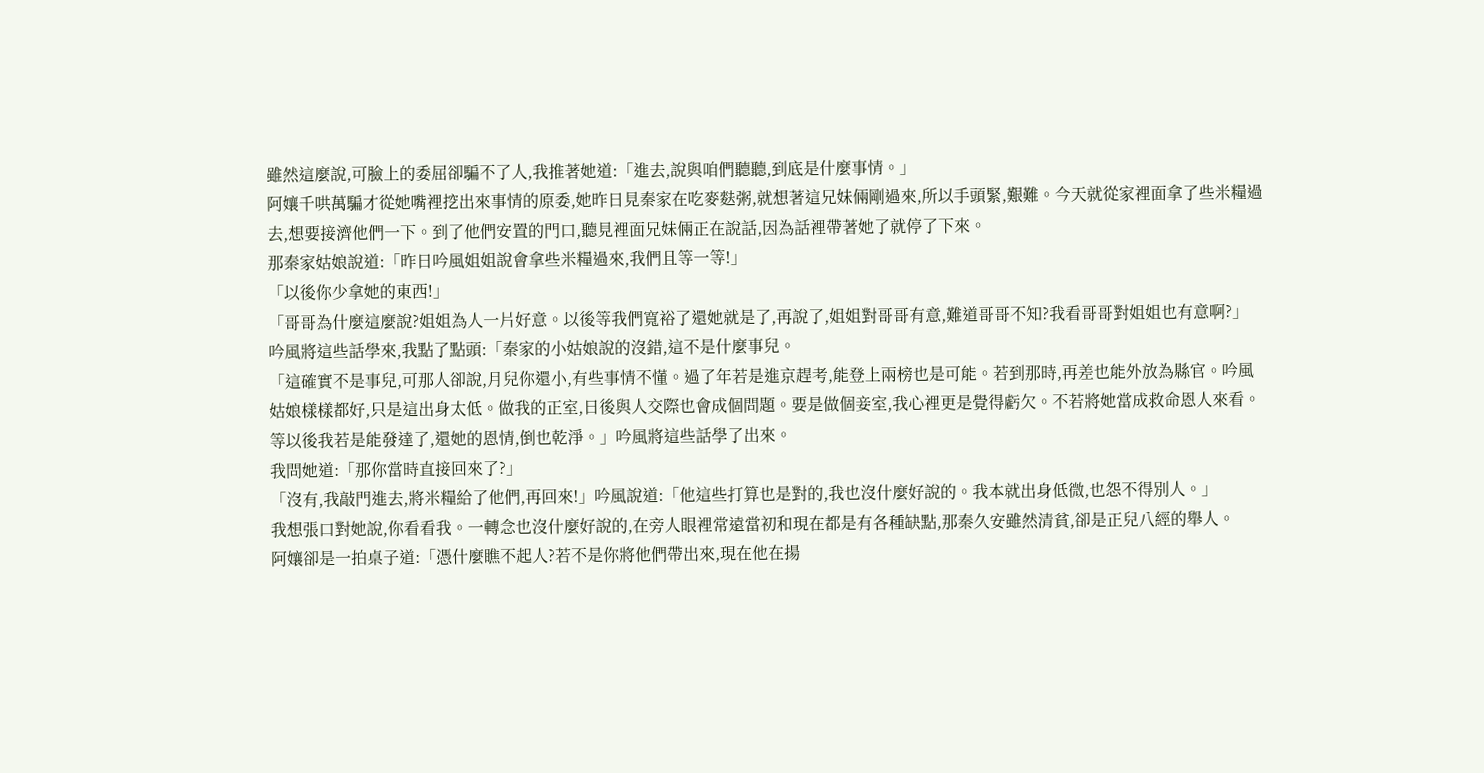雖然這麼說,可臉上的委屈卻騙不了人,我推著她道:「進去,說與咱們聽聽,到底是什麼事情。」
阿孃千哄萬騙才從她嘴裡挖出來事情的原委,她昨日見秦家在吃麥麩粥,就想著這兄妹倆剛過來,所以手頭緊,艱難。今天就從家裡面拿了些米糧過去,想要接濟他們一下。到了他們安置的門口,聽見裡面兄妹倆正在說話,因為話裡帶著她了就停了下來。
那秦家姑娘說道:「昨日吟風姐姐說會拿些米糧過來,我們且等一等!」
「以後你少拿她的東西!」
「哥哥為什麼這麼說?姐姐為人一片好意。以後等我們寬裕了還她就是了,再說了,姐姐對哥哥有意,難道哥哥不知?我看哥哥對姐姐也有意啊?」
吟風將這些話學來,我點了點頭:「秦家的小姑娘說的沒錯,這不是什麼事兒。
「這確實不是事兒,可那人卻說,月兒你還小,有些事情不懂。過了年若是進京趕考,能登上兩榜也是可能。若到那時,再差也能外放為縣官。吟風姑娘樣樣都好,只是這出身太低。做我的正室,日後與人交際也會成個問題。要是做個妾室,我心裡更是覺得虧欠。不若將她當成救命恩人來看。等以後我若是能發達了,還她的恩情,倒也乾淨。」吟風將這些話學了出來。
我問她道:「那你當時直接回來了?」
「沒有,我敲門進去,將米糧給了他們,再回來!」吟風說道:「他這些打算也是對的,我也沒什麼好說的。我本就出身低微,也怨不得別人。」
我想張口對她說,你看看我。一轉念也沒什麼好說的,在旁人眼裡常遠當初和現在都是有各種缺點,那秦久安雖然清貧,卻是正兒八經的舉人。
阿孃卻是一拍桌子道:「憑什麼瞧不起人?若不是你將他們帶出來,現在他在揚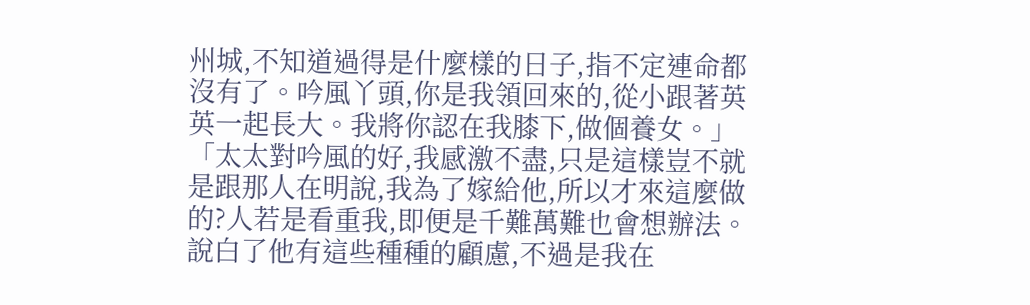州城,不知道過得是什麼樣的日子,指不定連命都沒有了。吟風丫頭,你是我領回來的,從小跟著英英一起長大。我將你認在我膝下,做個養女。」
「太太對吟風的好,我感激不盡,只是這樣豈不就是跟那人在明說,我為了嫁給他,所以才來這麼做的?人若是看重我,即便是千難萬難也會想辦法。說白了他有這些種種的顧慮,不過是我在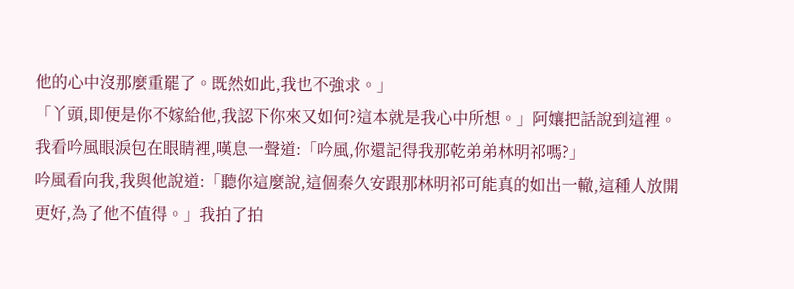他的心中沒那麼重罷了。既然如此,我也不強求。」
「丫頭,即便是你不嫁給他,我認下你來又如何?這本就是我心中所想。」阿孃把話說到這裡。
我看吟風眼淚包在眼睛裡,嘆息一聲道:「吟風,你還記得我那乾弟弟林明祁嗎?」
吟風看向我,我與他說道:「聽你這麼說,這個秦久安跟那林明祁可能真的如出一轍,這種人放開更好,為了他不值得。」我拍了拍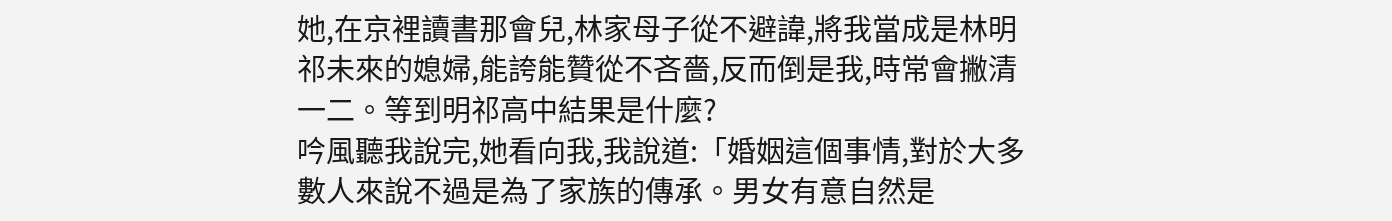她,在京裡讀書那會兒,林家母子從不避諱,將我當成是林明祁未來的媳婦,能誇能贊從不吝嗇,反而倒是我,時常會撇清一二。等到明祁高中結果是什麼?
吟風聽我說完,她看向我,我說道:「婚姻這個事情,對於大多數人來說不過是為了家族的傳承。男女有意自然是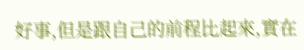好事,但是跟自己的前程比起來,實在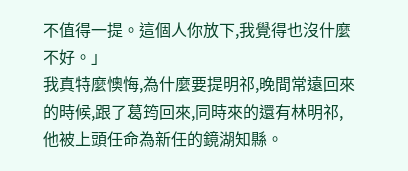不值得一提。這個人你放下,我覺得也沒什麼不好。」
我真特麼懊悔,為什麼要提明祁,晚間常遠回來的時候,跟了葛筠回來,同時來的還有林明祁,他被上頭任命為新任的鏡湖知縣。